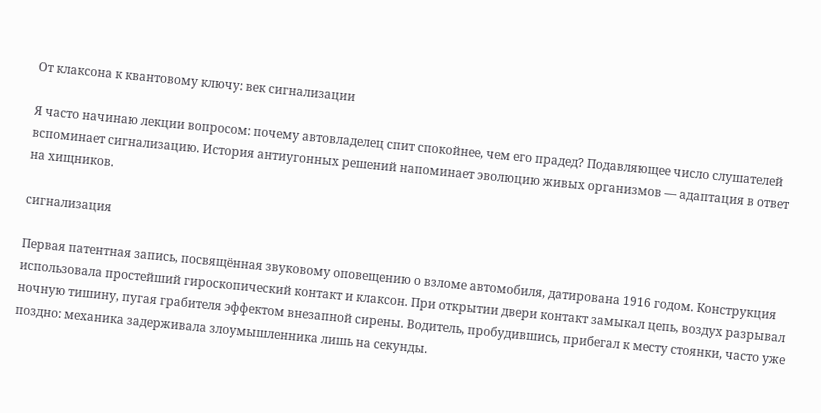От клаксона к квантовому ключу: век сигнализации

Я часто начинаю лекции вопросом: почему автовладелец спит спокойнее, чем его прадед? Подавляющее число слушателей вспоминает сигнализацию. История антиугонных решений напоминает эволюцию живых организмов — адаптация в ответ на хищников.

сигнализация

Первая патентная запись, посвящённая звуковому оповещению о взломе автомобиля, датирована 1916 годом. Конструкция использовала простейший гироскопический контакт и клаксон. При открытии двери контакт замыкал цепь, воздух разрывал ночную тишину, пугая грабителя эффектом внезапной сирены. Водитель, пробудившись, прибегал к месту стоянки, часто уже поздно: механика задерживала злоумышленника лишь на секунды.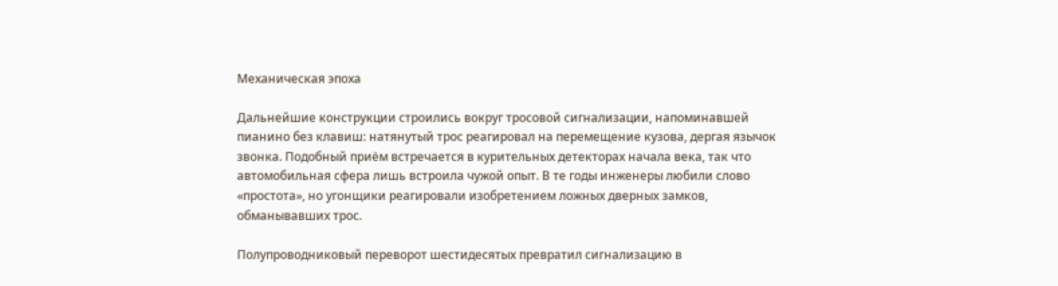Механическая эпоха

Дальнейшие конструкции строились вокруг тросовой сигнализации, напоминавшей пианино без клавиш: натянутый трос реагировал на перемещение кузова, дергая язычок звонка. Подобный приём встречается в курительных детекторах начала века, так что автомобильная сфера лишь встроила чужой опыт. В те годы инженеры любили слово «простота», но угонщики реагировали изобретением ложных дверных замков, обманывавших трос.

Полупроводниковый переворот шестидесятых превратил сигнализацию в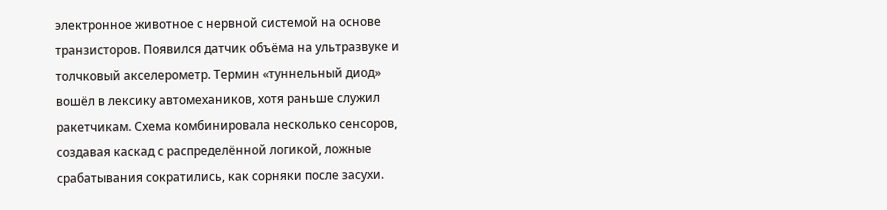электронное животное с нервной системой на основе транзисторов. Появился датчик объёма на ультразвуке и толчковый акселерометр. Термин «туннельный диод» вошёл в лексику автомехаников, хотя раньше служил ракетчикам. Схема комбинировала несколько сенсоров, создавая каскад с распределённой логикой, ложные срабатывания сократились, как сорняки после засухи.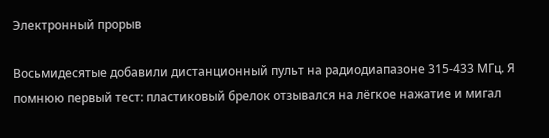Электронный прорыв

Восьмидесятые добавили дистанционный пульт на радиодиапазоне 315-433 МГц. Я помнюю первый тест: пластиковый брелок отзывался на лёгкое нажатие и мигал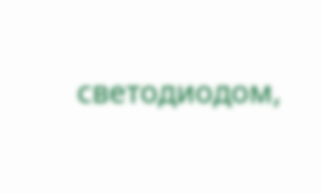светодиодом,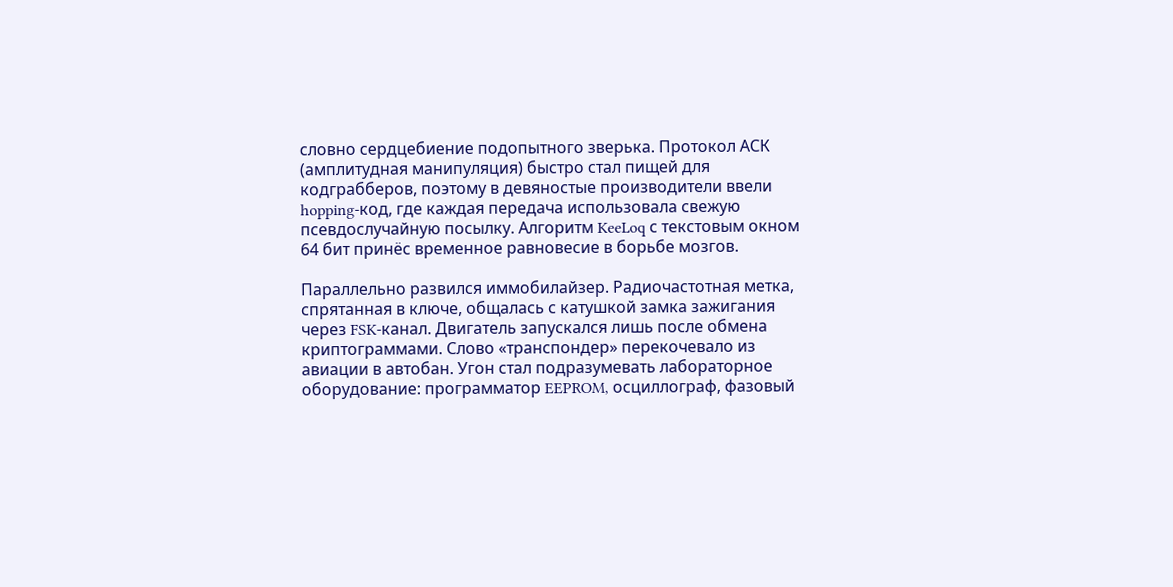словно сердцебиение подопытного зверька. Протокол АСК (амплитудная манипуляция) быстро стал пищей для кодграбберов, поэтому в девяностые производители ввели hopping-код, где каждая передача использовала свежую псевдослучайную посылку. Алгоритм KeeLoq с текстовым окном 64 бит принёс временное равновесие в борьбе мозгов.

Параллельно развился иммобилайзер. Радиочастотная метка, спрятанная в ключе, общалась с катушкой замка зажигания через FSK-канал. Двигатель запускался лишь после обмена криптограммами. Слово «транспондер» перекочевало из авиации в автобан. Угон стал подразумевать лабораторное оборудование: программатор EEPROM, осциллограф, фазовый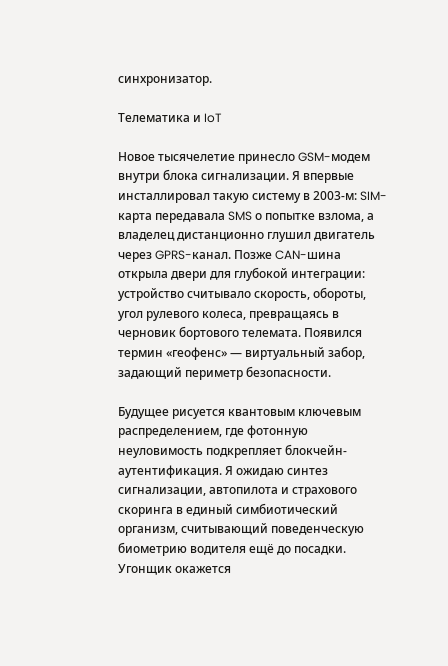синхронизатор.

Телематика и IoT

Новое тысячелетие принесло GSM-модем внутри блока сигнализации. Я впервые инсталлировал такую систему в 2003-м: SIM-карта передавала SMS о попытке взлома, а владелец дистанционно глушил двигатель через GPRS-канал. Позже CAN-шина открыла двери для глубокой интеграции: устройство считывало скорость, обороты, угол рулевого колеса, превращаясь в черновик бортового телемата. Появился термин «геофенс» — виртуальный забор, задающий периметр безопасности.

Будущее рисуется квантовым ключевым распределением, где фотонную неуловимость подкрепляет блокчейн-аутентификация. Я ожидаю синтез сигнализации, автопилота и страхового скоринга в единый симбиотический организм, считывающий поведенческую биометрию водителя ещё до посадки. Угонщик окажется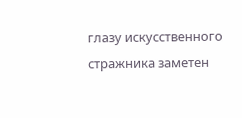глазу искусственного стражника заметен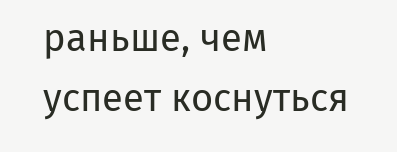раньше, чем успеет коснуться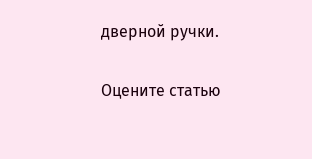дверной ручки.

Оцените статью